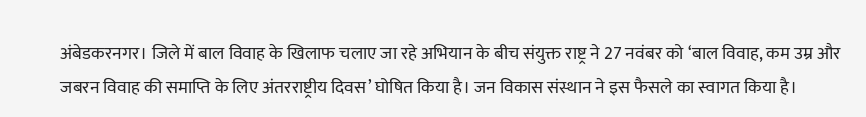अंबेडकरनगर। जिले में बाल विवाह के खिलाफ चलाए जा रहे अभियान के बीच संयुक्त राष्ट्र ने 27 नवंबर को ‘बाल विवाह, कम उम्र और जबरन विवाह की समाप्ति के लिए अंतरराष्ट्रीय दिवस’ घोषित किया है। जन विकास संस्थान ने इस फैसले का स्वागत किया है।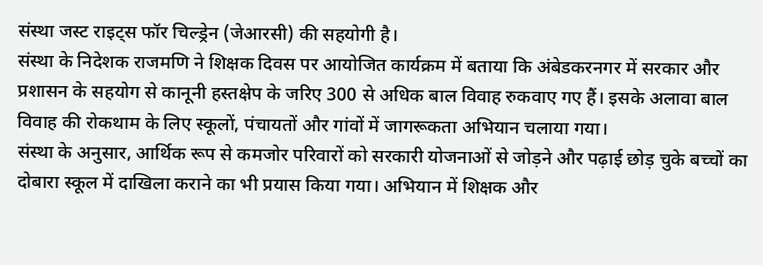संस्था जस्ट राइट्स फॉर चिल्ड्रेन (जेआरसी) की सहयोगी है।
संस्था के निदेशक राजमणि ने शिक्षक दिवस पर आयोजित कार्यक्रम में बताया कि अंबेडकरनगर में सरकार और प्रशासन के सहयोग से कानूनी हस्तक्षेप के जरिए 300 से अधिक बाल विवाह रुकवाए गए हैं। इसके अलावा बाल विवाह की रोकथाम के लिए स्कूलों, पंचायतों और गांवों में जागरूकता अभियान चलाया गया।
संस्था के अनुसार, आर्थिक रूप से कमजोर परिवारों को सरकारी योजनाओं से जोड़ने और पढ़ाई छोड़ चुके बच्चों का दोबारा स्कूल में दाखिला कराने का भी प्रयास किया गया। अभियान में शिक्षक और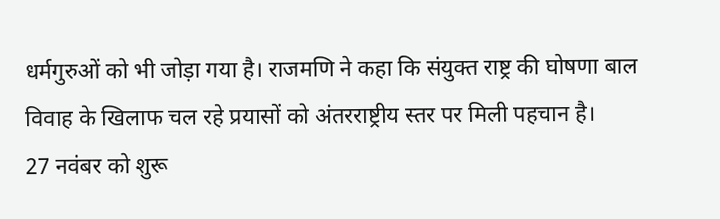धर्मगुरुओं को भी जोड़ा गया है। राजमणि ने कहा कि संयुक्त राष्ट्र की घोषणा बाल विवाह के खिलाफ चल रहे प्रयासों को अंतरराष्ट्रीय स्तर पर मिली पहचान है।
27 नवंबर को शुरू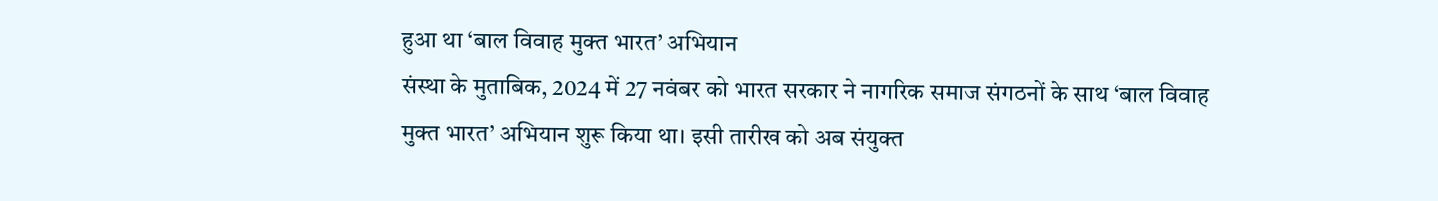हुआ था ‘बाल विवाह मुक्त भारत’ अभियान
संस्था के मुताबिक, 2024 में 27 नवंबर को भारत सरकार ने नागरिक समाज संगठनों के साथ ‘बाल विवाह मुक्त भारत’ अभियान शुरू किया था। इसी तारीख को अब संयुक्त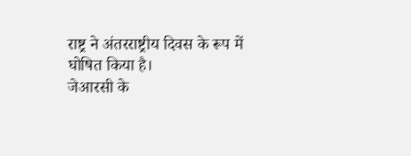राष्ट्र ने अंतरराष्ट्रीय दिवस के रूप में घोषित किया है।
जेआरसी के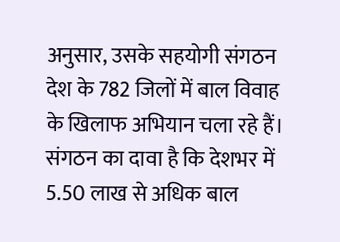अनुसार, उसके सहयोगी संगठन देश के 782 जिलों में बाल विवाह के खिलाफ अभियान चला रहे हैं। संगठन का दावा है कि देशभर में 5.50 लाख से अधिक बाल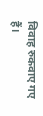विवाह रुकवाए गए हैं।